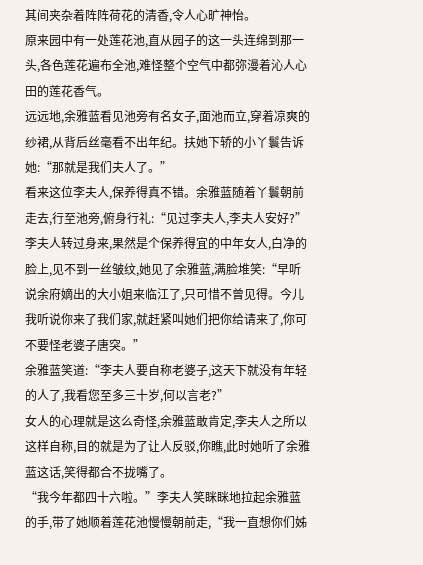其间夹杂着阵阵荷花的清香,令人心旷神怡。
原来园中有一处莲花池,直从园子的这一头连绵到那一头,各色莲花遍布全池,难怪整个空气中都弥漫着沁人心田的莲花香气。
远远地,余雅蓝看见池旁有名女子,面池而立,穿着凉爽的纱裙,从背后丝毫看不出年纪。扶她下轿的小丫鬟告诉她:“那就是我们夫人了。”
看来这位李夫人,保养得真不错。余雅蓝随着丫鬟朝前走去,行至池旁,俯身行礼:“见过李夫人,李夫人安好?”
李夫人转过身来,果然是个保养得宜的中年女人,白净的脸上,见不到一丝皱纹,她见了余雅蓝,满脸堆笑:“早听说余府嫡出的大小姐来临江了,只可惜不曾见得。今儿我听说你来了我们家,就赶紧叫她们把你给请来了,你可不要怪老婆子唐突。”
余雅蓝笑道:“李夫人要自称老婆子,这天下就没有年轻的人了,我看您至多三十岁,何以言老?”
女人的心理就是这么奇怪,余雅蓝敢肯定,李夫人之所以这样自称,目的就是为了让人反驳,你瞧,此时她听了余雅蓝这话,笑得都合不拢嘴了。
“我今年都四十六啦。”李夫人笑眯眯地拉起余雅蓝的手,带了她顺着莲花池慢慢朝前走,“我一直想你们姊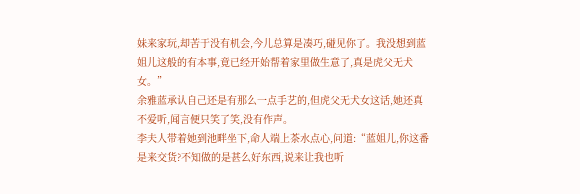妹来家玩,却苦于没有机会,今儿总算是凑巧,碰见你了。我没想到蓝姐儿这般的有本事,竟已经开始帮着家里做生意了,真是虎父无犬女。”
余雅蓝承认自己还是有那么一点手艺的,但虎父无犬女这话,她还真不爱听,闻言便只笑了笑,没有作声。
李夫人带着她到池畔坐下,命人端上茶水点心,问道:“蓝姐儿,你这番是来交货?不知做的是甚么好东西,说来让我也听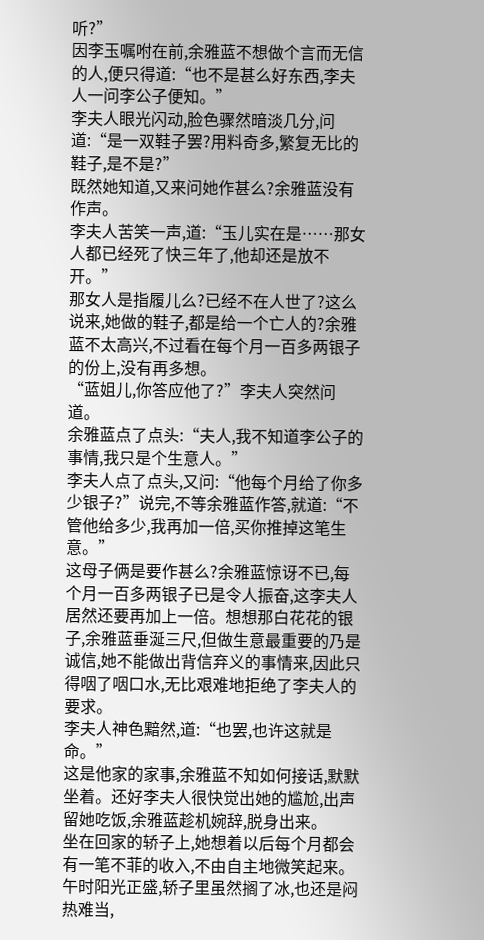听?”
因李玉嘱咐在前,余雅蓝不想做个言而无信的人,便只得道:“也不是甚么好东西,李夫人一问李公子便知。”
李夫人眼光闪动,脸色骤然暗淡几分,问道:“是一双鞋子罢?用料奇多,繁复无比的鞋子,是不是?”
既然她知道,又来问她作甚么?余雅蓝没有作声。
李夫人苦笑一声,道:“玉儿实在是……那女人都已经死了快三年了,他却还是放不开。”
那女人是指履儿么?已经不在人世了?这么说来,她做的鞋子,都是给一个亡人的?余雅蓝不太高兴,不过看在每个月一百多两银子的份上,没有再多想。
“蓝姐儿,你答应他了?”李夫人突然问道。
余雅蓝点了点头:“夫人,我不知道李公子的事情,我只是个生意人。”
李夫人点了点头,又问:“他每个月给了你多少银子?”说完,不等余雅蓝作答,就道:“不管他给多少,我再加一倍,买你推掉这笔生意。”
这母子俩是要作甚么?余雅蓝惊讶不已,每个月一百多两银子已是令人振奋,这李夫人居然还要再加上一倍。想想那白花花的银子,余雅蓝垂涎三尺,但做生意最重要的乃是诚信,她不能做出背信弃义的事情来,因此只得咽了咽口水,无比艰难地拒绝了李夫人的要求。
李夫人神色黯然,道:“也罢,也许这就是命。”
这是他家的家事,余雅蓝不知如何接话,默默坐着。还好李夫人很快觉出她的尴尬,出声留她吃饭,余雅蓝趁机婉辞,脱身出来。
坐在回家的轿子上,她想着以后每个月都会有一笔不菲的收入,不由自主地微笑起来。
午时阳光正盛,轿子里虽然搁了冰,也还是闷热难当,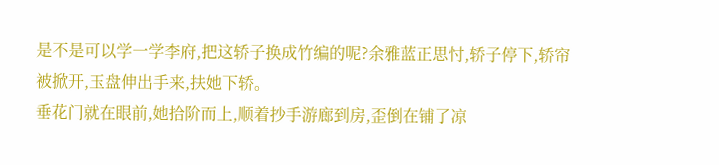是不是可以学一学李府,把这轿子换成竹编的呢?余雅蓝正思忖,轿子停下,轿帘被掀开,玉盘伸出手来,扶她下轿。
垂花门就在眼前,她拾阶而上,顺着抄手游廊到房,歪倒在铺了凉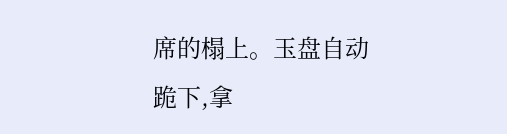席的榻上。玉盘自动跪下,拿